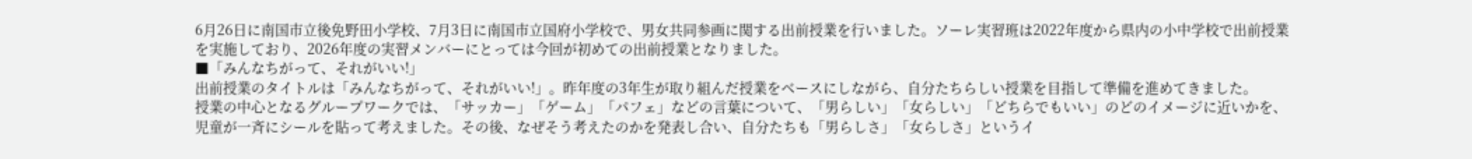6月26日に南国市立後免野田小学校、7月3日に南国市立国府小学校で、男女共同参画に関する出前授業を行いました。ソーレ実習班は2022年度から県内の小中学校で出前授業を実施しており、2026年度の実習メンバーにとっては今回が初めての出前授業となりました。
■「みんなちがって、それがいい!」
出前授業のタイトルは「みんなちがって、それがいい!」。昨年度の3年生が取り組んだ授業をベースにしながら、自分たちらしい授業を目指して準備を進めてきました。
授業の中心となるグループワークでは、「サッカー」「ゲーム」「パフェ」などの言葉について、「男らしい」「女らしい」「どちらでもいい」のどのイメージに近いかを、児童が一斉にシールを貼って考えました。その後、なぜそう考えたのかを発表し合い、自分たちも「男らしさ」「女らしさ」というイ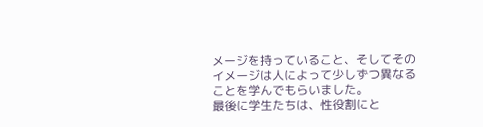メージを持っていること、そしてそのイメージは人によって少しずつ異なることを学んでもらいました。
最後に学生たちは、性役割にと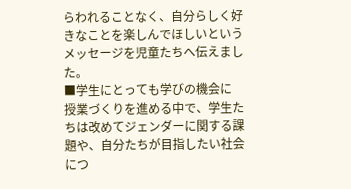らわれることなく、自分らしく好きなことを楽しんでほしいというメッセージを児童たちへ伝えました。
■学生にとっても学びの機会に
授業づくりを進める中で、学生たちは改めてジェンダーに関する課題や、自分たちが目指したい社会につ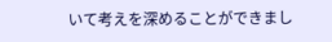いて考えを深めることができまし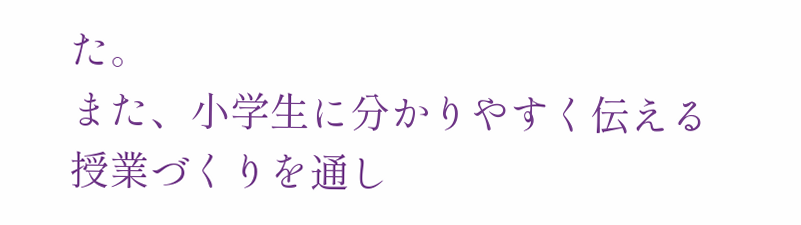た。
また、小学生に分かりやすく伝える授業づくりを通し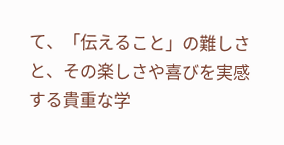て、「伝えること」の難しさと、その楽しさや喜びを実感する貴重な学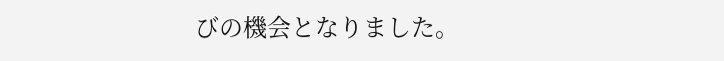びの機会となりました。